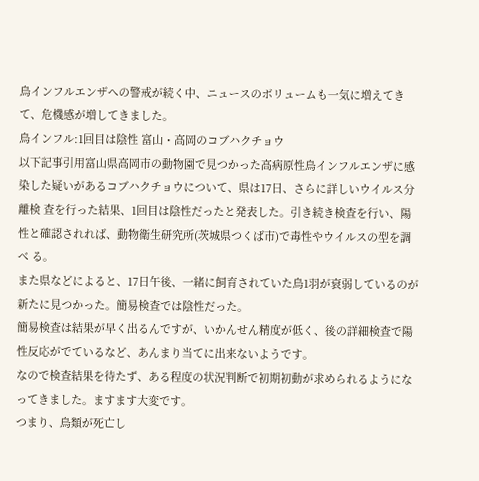鳥インフルエンザへの警戒が続く中、ニュースのボリュームも一気に増えてきて、危機感が増してきました。
鳥インフル:1回目は陰性 富山・高岡のコブハクチョウ
以下記事引用富山県高岡市の動物園で見つかった高病原性鳥インフルエンザに感染した疑いがあるコブハクチョウについて、県は17日、さらに詳しいウイルス分離検 査を行った結果、1回目は陰性だったと発表した。引き続き検査を行い、陽性と確認されれば、動物衛生研究所(茨城県つくば市)で毒性やウイルスの型を調べ る。
また県などによると、17日午後、一緒に飼育されていた鳥1羽が衰弱しているのが新たに見つかった。簡易検査では陰性だった。
簡易検査は結果が早く出るんですが、いかんせん精度が低く、後の詳細検査で陽性反応がでているなど、あんまり当てに出来ないようです。
なので検査結果を待たず、ある程度の状況判断で初期初動が求められるようになってきました。ますます大変です。
つまり、鳥類が死亡し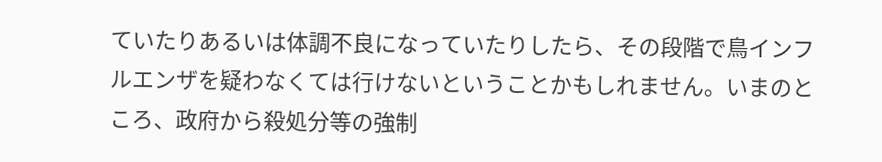ていたりあるいは体調不良になっていたりしたら、その段階で鳥インフルエンザを疑わなくては行けないということかもしれません。いまのところ、政府から殺処分等の強制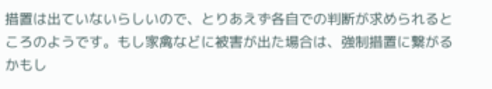措置は出ていないらしいので、とりあえず各自での判断が求められるところのようです。もし家禽などに被害が出た場合は、強制措置に繋がるかもし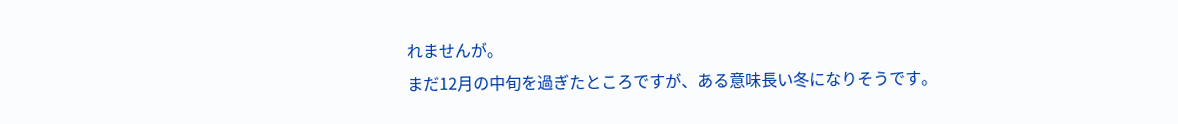れませんが。
まだ12月の中旬を過ぎたところですが、ある意味長い冬になりそうです。